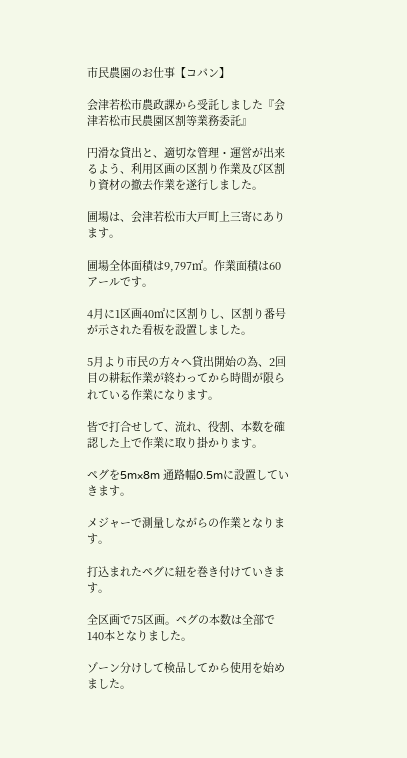市民農園のお仕事【コパン】

会津若松市農政課から受託しました『会津若松市民農園区割等業務委託』

円滑な貸出と、適切な管理・運営が出来るよう、利用区画の区割り作業及び区割り資材の撤去作業を遂行しました。

圃場は、会津若松市大戸町上三寄にあります。

圃場全体面積は9,797㎡。作業面積は60アールです。

4月に1区画40㎡に区割りし、区割り番号が示された看板を設置しました。

5月より市民の方々へ貸出開始の為、2回目の耕耘作業が終わってから時間が限られている作業になります。

皆で打合せして、流れ、役割、本数を確認した上で作業に取り掛かります。

ペグを5m×8m 通路幅0.5mに設置していきます。

メジャーで測量しながらの作業となります。

打込まれたペグに紐を巻き付けていきます。

全区画で75区画。ペグの本数は全部で140本となりました。

ゾーン分けして検品してから使用を始めました。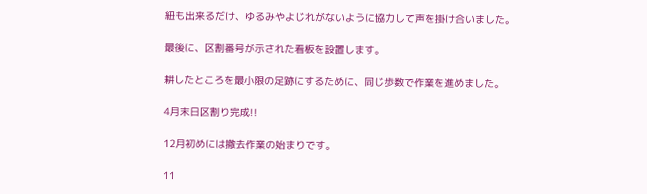紐も出来るだけ、ゆるみやよじれがないように協力して声を掛け合いました。

最後に、区割番号が示された看板を設置します。

耕したところを最小限の足跡にするために、同じ歩数で作業を進めました。

4月末日区割り完成!!

12月初めには撤去作業の始まりです。

11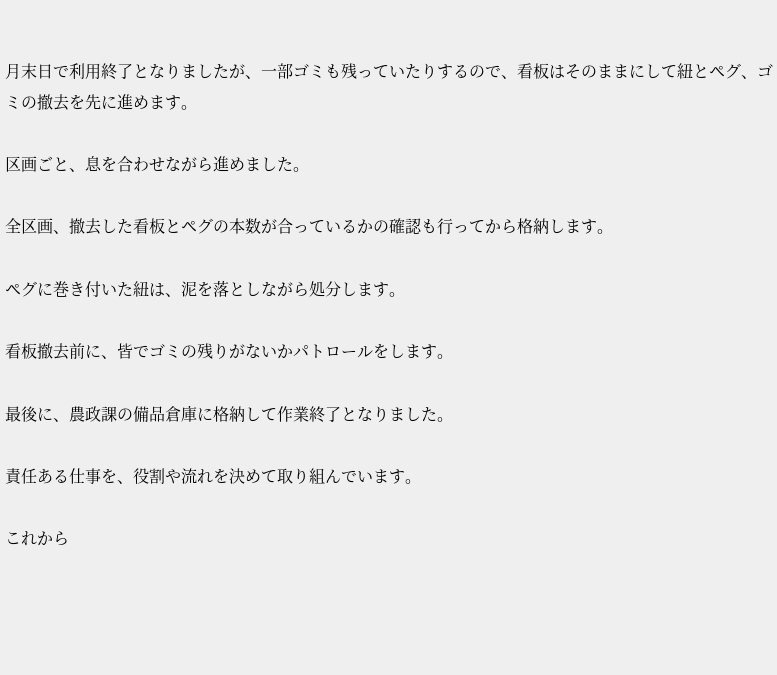月末日で利用終了となりましたが、一部ゴミも残っていたりするので、看板はそのままにして紐とペグ、ゴミの撤去を先に進めます。

区画ごと、息を合わせながら進めました。

全区画、撤去した看板とペグの本数が合っているかの確認も行ってから格納します。

ペグに巻き付いた紐は、泥を落としながら処分します。

看板撤去前に、皆でゴミの残りがないかパトロールをします。

最後に、農政課の備品倉庫に格納して作業終了となりました。

責任ある仕事を、役割や流れを決めて取り組んでいます。

これから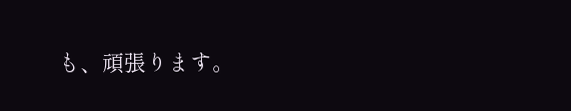も、頑張ります。